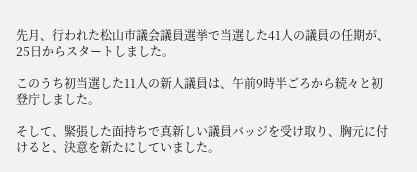先月、行われた松山市議会議員選挙で当選した41人の議員の任期が、25日からスタートしました。

このうち初当選した11人の新人議員は、午前9時半ごろから続々と初登庁しました。

そして、緊張した面持ちで真新しい議員バッジを受け取り、胸元に付けると、決意を新たにしていました。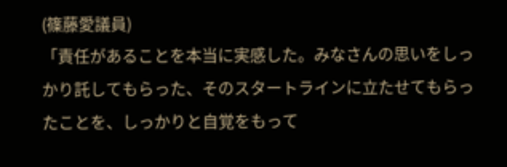(篠藤愛議員)
「責任があることを本当に実感した。みなさんの思いをしっかり託してもらった、そのスタートラインに立たせてもらったことを、しっかりと自覚をもって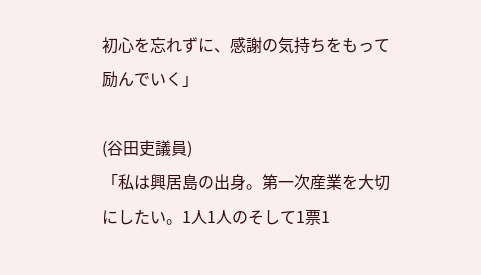初心を忘れずに、感謝の気持ちをもって励んでいく」

(谷田吏議員)
「私は興居島の出身。第一次産業を大切にしたい。1人1人のそして1票1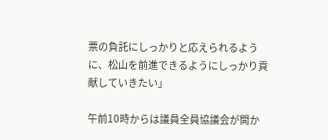票の負託にしっかりと応えられるように、松山を前進できるようにしっかり貢献していきたい」

午前10時からは議員全員協議会が開か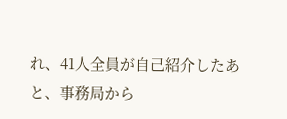れ、41人全員が自己紹介したあと、事務局から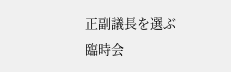正副議長を選ぶ臨時会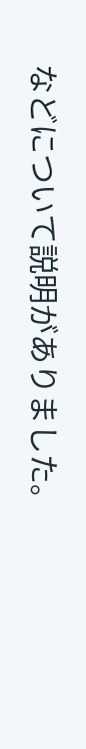などについて説明がありました。